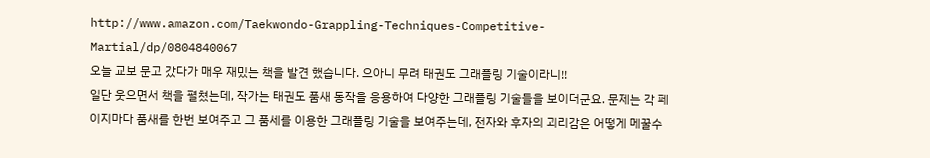http://www.amazon.com/Taekwondo-Grappling-Techniques-Competitive-Martial/dp/0804840067
오늘 교보 문고 갔다가 매우 재밌는 책을 발견 했습니다. 으아니 무려 태권도 그래플링 기술이라니!!
일단 웃으면서 책을 펼쳤는데, 작가는 태권도 품새 동작을 응용하여 다양한 그래플링 기술들을 보이더군요. 문제는 각 페이지마다 품새를 한번 보여주고 그 품세를 이용한 그래플링 기술을 보여주는데, 전자와 후자의 괴리감은 어떻게 메꿀수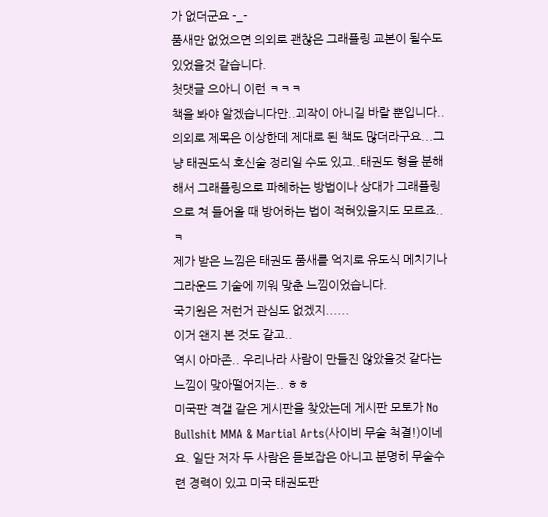가 없더군요 -_-
품새만 없었으면 의외로 괜찮은 그래플링 교본이 될수도 있었을것 같습니다.
첫댓글 으아니 이런 ㅋㅋㅋ
책을 봐야 알겠습니다만..괴작이 아니길 바랄 뿐입니다..의외로 제목은 이상한데 제대로 된 책도 많더라구요...그냥 태권도식 호신술 정리일 수도 있고..태권도 형을 분해해서 그래플링으로 파헤하는 방법이나 상대가 그래플링으로 쳐 들어올 때 방어하는 법이 적혀있을지도 모르죠..ㅋ
제가 받은 느낌은 태권도 품새를 억지로 유도식 메치기나 그라운드 기술에 끼워 맞춘 느낌이었습니다.
국기원은 저런거 관심도 없겠지......
이거 왠지 본 것도 같고..
역시 아마존.. 우리나라 사람이 만들진 않았을것 같다는 느낌이 맞아떨어지는.. ㅎㅎ
미국판 격갤 같은 게시판을 찾았는데 게시판 모토가 No Bullshit MMA & Martial Arts(사이비 무술 척결!)이네요. 일단 저자 두 사람은 듣보잡은 아니고 분명히 무술수련 경력이 있고 미국 태권도판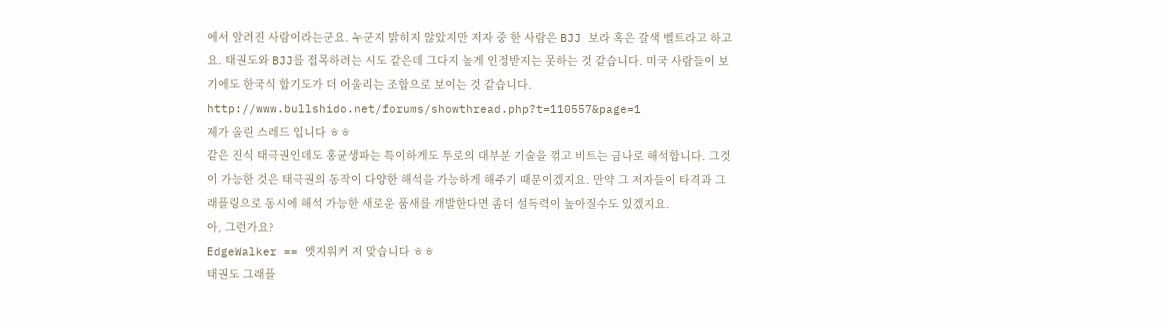에서 알려진 사람이라는군요. 누군지 밝히지 않았지만 저자 중 한 사람은 BJJ 보라 혹은 갈색 벨트라고 하고요. 태권도와 BJJ를 접목하려는 시도 같은데 그다지 높게 인정받지는 못하는 것 같습니다. 미국 사람들이 보기에도 한국식 합기도가 더 어울리는 조합으로 보이는 것 같습니다.
http://www.bullshido.net/forums/showthread.php?t=110557&page=1
제가 올린 스레드 입니다 ㅎㅎ
같은 진식 태극권인데도 홍균생파는 특이하게도 투로의 대부분 기술을 꺾고 비트는 금나로 해석합니다. 그것이 가능한 것은 태극권의 동작이 다양한 해석을 가능하게 해주기 때문이겠지요. 만약 그 저자들이 타격과 그래플링으로 동시에 해석 가능한 새로운 품새를 개발한다면 좀더 설득력이 높아질수도 있겠지요.
아, 그런가요?
EdgeWalker == 엣지워커 저 맞습니다 ㅎㅎ
태권도 그래플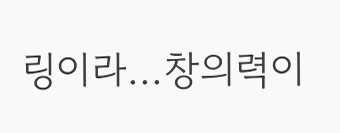링이라...창의력이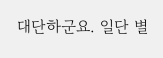대단하군요. 일단 별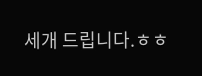세개 드립니다.ㅎㅎ